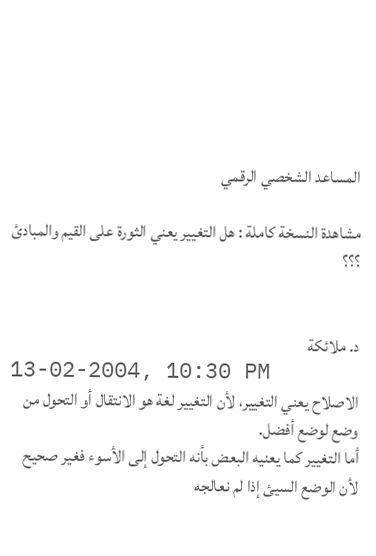المساعد الشخصي الرقمي

مشاهدة النسخة كاملة : هل التغيير يعني الثورة على القيم والمبادئ ؟؟؟


د. ملائكة
13-02-2004, 10:30 PM
الاصلاح يعني التغيير، لأن التغيير لغة هو الانتقال أو التحول من وضع لوضع أفضل.
أما التغيير كما يعنيه البعض بأنه التحول إلى الأسوء فغير صحيح لأن الوضع السيئ إذا لم نعالجه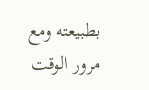بطبيعته ومع مرور الوقت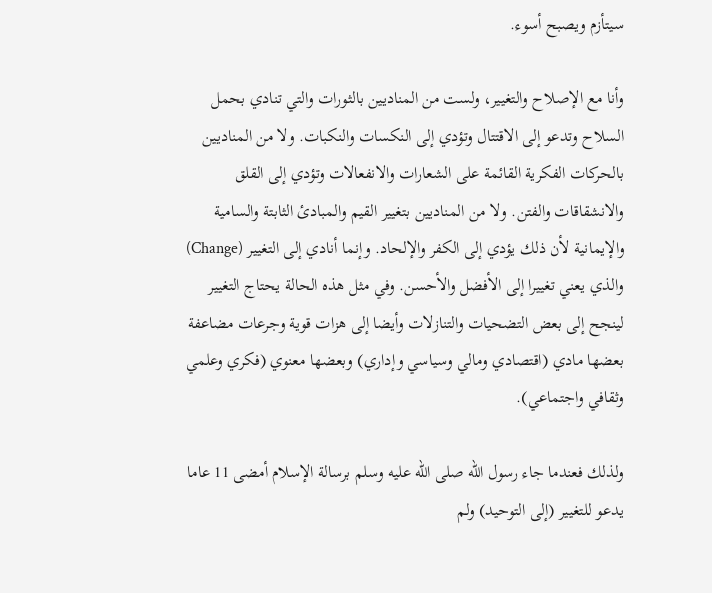سيتأزم ويصبح أسوء.

وأنا مع الإصلاح والتغيير، ولست من المناديين بالثورات والتي تنادي بحمل السلاح وتدعو إلى الاقتتال وتؤدي إلى النكسات والنكبات. ولا من المناديين بالحركات الفكرية القائمة على الشعارات والانفعالات وتؤدي إلى القلق والانشقاقات والفتن. ولا من المناديين بتغيير القيم والمبادئ الثابتة والسامية والإيمانية لأن ذلك يؤدي إلى الكفر والإلحاد. وإنما أنادي إلى التغيير (Change) والذي يعني تغييرا إلى الأفضل والأحسن. وفي مثل هذه الحالة يحتاج التغيير لينجح إلى بعض التضحيات والتنازلات وأيضا إلى هزات قوية وجرعات مضاعفة بعضها مادي (اقتصادي ومالي وسياسي وإداري) وبعضها معنوي (فكري وعلمي وثقافي واجتماعي).

ولذلك فعندما جاء رسول الله صلى الله عليه وسلم برسالة الإسلام أمضى 11 عاما يدعو للتغيير (إلى التوحيد) ولم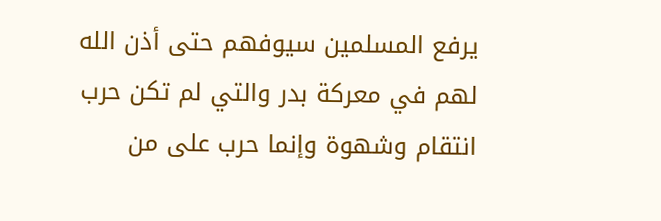يرفع المسلمين سيوفهم حتى أذن الله لهم في معركة بدر والتي لم تكن حرب انتقام وشهوة وإنما حرب على من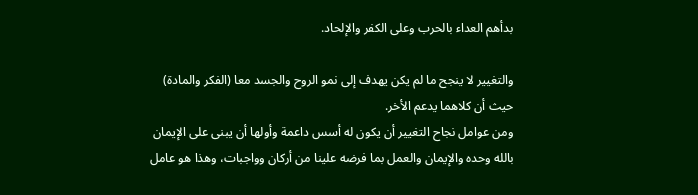بدأهم العداء بالحرب وعلى الكفر والإلحاد.

والتغيير لا ينجح ما لم يكن يهدف إلى نمو الروح والجسد معا (الفكر والمادة) حيث أن كلاهما يدعم الأخر.
ومن عوامل نجاح التغيير أن يكون له أسس داعمة وأولها أن يبنى على الإيمان بالله وحده والإيمان والعمل بما فرضه علينا من أركان وواجبات، وهذا هو عامل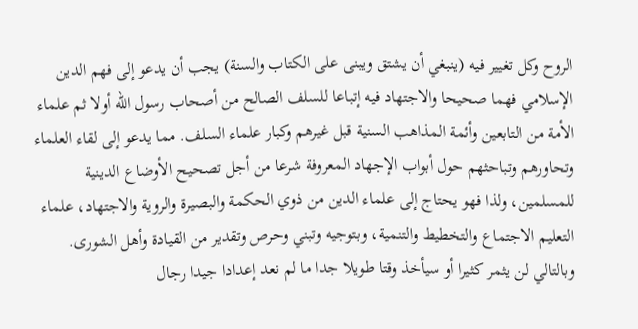الروح وكل تغيير فيه (ينبغي أن يشتق ويبنى على الكتاب والسنة) يجب أن يدعو إلى فهم الدين الإسلامي فهما صحيحا والاجتهاد فيه إتباعا للسلف الصالح من أصحاب رسول الله أولا ثم علماء الأمة من التابعين وأئمة المذاهب السنية قبل غيرهم وكبار علماء السلف. مما يدعو إلى لقاء العلماء وتحاورهم وتباحثهم حول أبواب الإجهاد المعروفة شرعا من أجل تصحيح الأوضاع الدينية للمسلمين، ولذا فهو يحتاج إلى علماء الدين من ذوي الحكمة والبصيرة والروية والاجتهاد، علماء التعليم الاجتماع والتخطيط والتنمية، وبتوجيه وتبني وحرص وتقدير من القيادة وأهل الشورى. وبالتالي لن يثمر كثيرا أو سيأخذ وقتا طويلا جدا ما لم نعد إعدادا جيدا رجال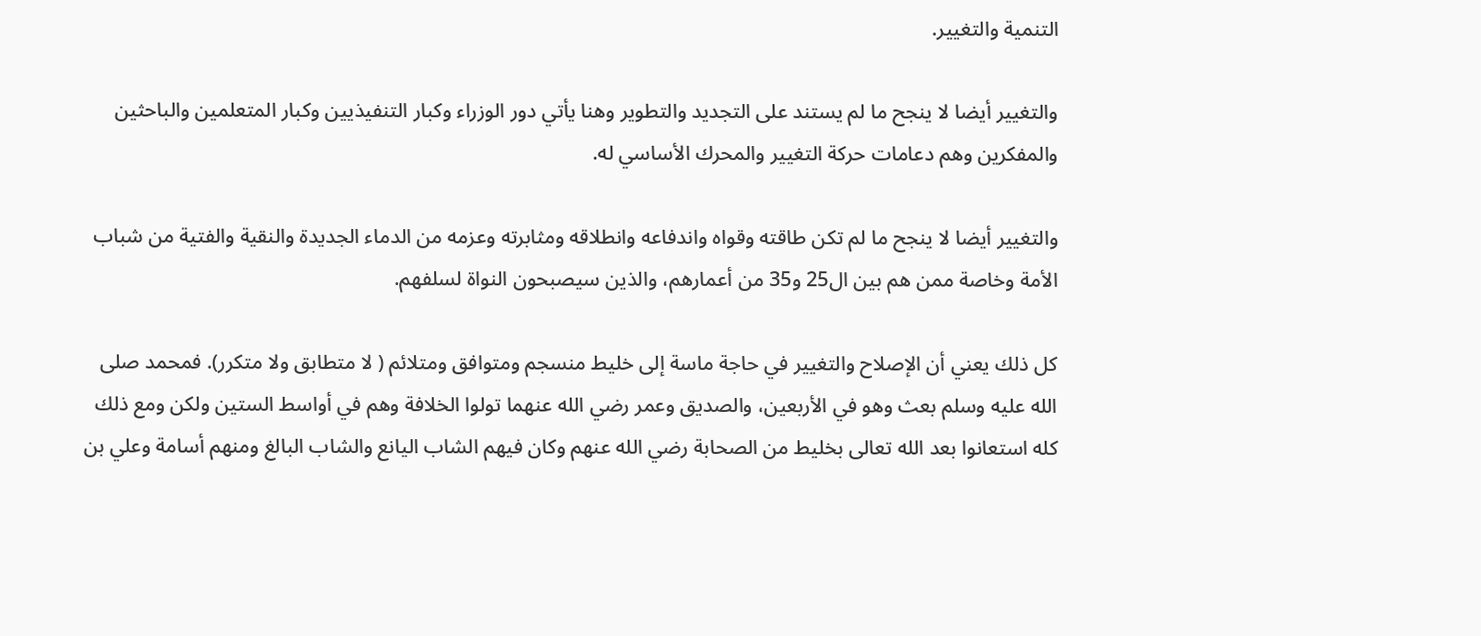التنمية والتغيير.

والتغيير أيضا لا ينجح ما لم يستند على التجديد والتطوير وهنا يأتي دور الوزراء وكبار التنفيذيين وكبار المتعلمين والباحثين والمفكرين وهم دعامات حركة التغيير والمحرك الأساسي له.

والتغيير أيضا لا ينجح ما لم تكن طاقته وقواه واندفاعه وانطلاقه ومثابرته وعزمه من الدماء الجديدة والنقية والفتية من شباب الأمة وخاصة ممن هم بين ال25 و35 من أعمارهم، والذين سيصبحون النواة لسلفهم.

كل ذلك يعني أن الإصلاح والتغيير في حاجة ماسة إلى خليط منسجم ومتوافق ومتلائم ( لا متطابق ولا متكرر). فمحمد صلى الله عليه وسلم بعث وهو في الأربعين، والصديق وعمر رضي الله عنهما تولوا الخلافة وهم في أواسط الستين ولكن ومع ذلك كله استعانوا بعد الله تعالى بخليط من الصحابة رضي الله عنهم وكان فيهم الشاب اليانع والشاب البالغ ومنهم أسامة وعلي بن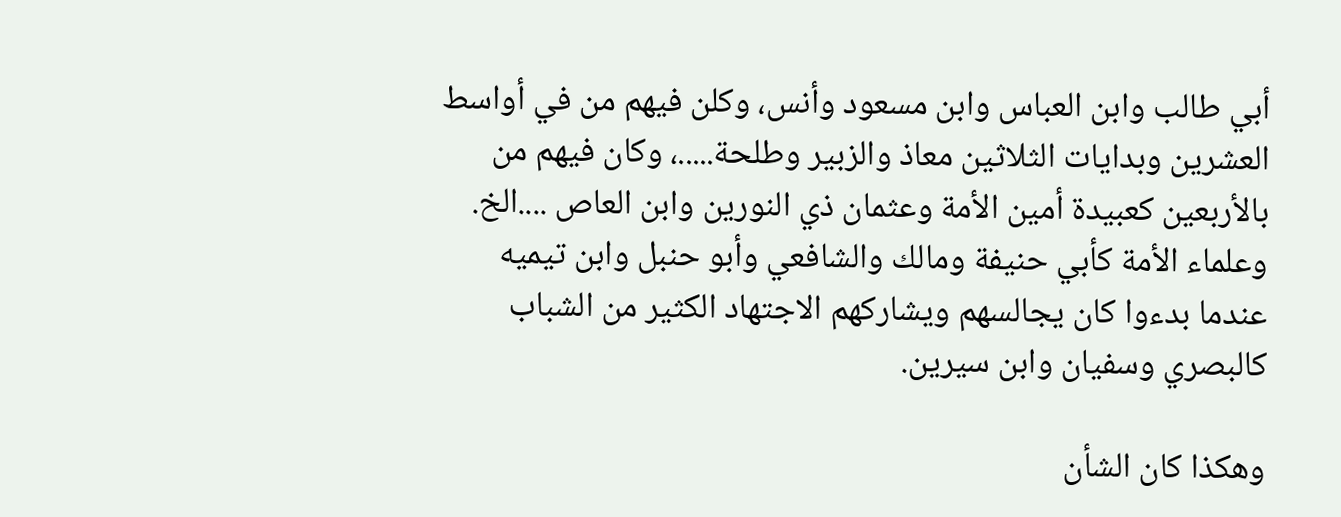أبي طالب وابن العباس وابن مسعود وأنس، وكلن فيهم من في أواسط العشرين وبدايات الثلاثين معاذ والزبير وطلحة.....، وكان فيهم من بالأربعين كعبيدة أمين الأمة وعثمان ذي النورين وابن العاص ....الخ. وعلماء الأمة كأبي حنيفة ومالك والشافعي وأبو حنبل وابن تيميه عندما بدءوا كان يجالسهم ويشاركهم الاجتهاد الكثير من الشباب كالبصري وسفيان وابن سيرين.

وهكذا كان الشأن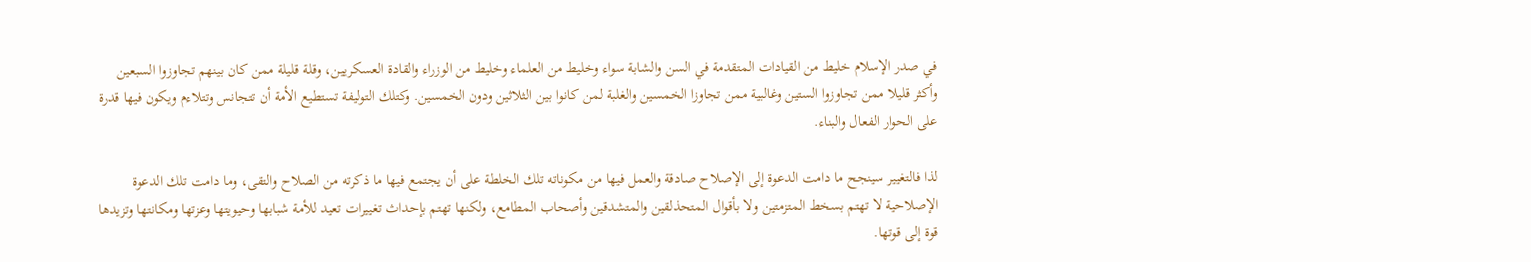في صدر الإسلام خليط من القيادات المتقدمة في السن والشابة سواء وخليط من العلماء وخليط من الوزراء والقادة العسكريين، وقلة قليلة ممن كان بينهم تجاوزوا السبعين وأكثر قليلا ممن تجاوزوا الستين وغالبية ممن تجاوزا الخمسين والغلبة لمن كانوا بين الثلاثين ودون الخمسين. وكتلك التوليفة تستطيع الأمة أن تتجانس وتتلاءم ويكون فيها قدرة على الحوار الفعال والبناء.

لذا فالتغيير سينجح ما دامت الدعوة إلى الإصلاح صادقة والعمل فيها من مكوناته تلك الخلطة على أن يجتمع فيها ما ذكرته من الصلاح والتقى، وما دامت تلك الدعوة الإصلاحية لا تهتم بسخط المتزمتين ولا بأقوال المتحذلقين والمتشدقين وأصحاب المطامع، ولكنها تهتم بإحداث تغييرات تعيد للأمة شبابها وحيويتها وعزتها ومكانتها وتزيدها قوة إلى قوتها.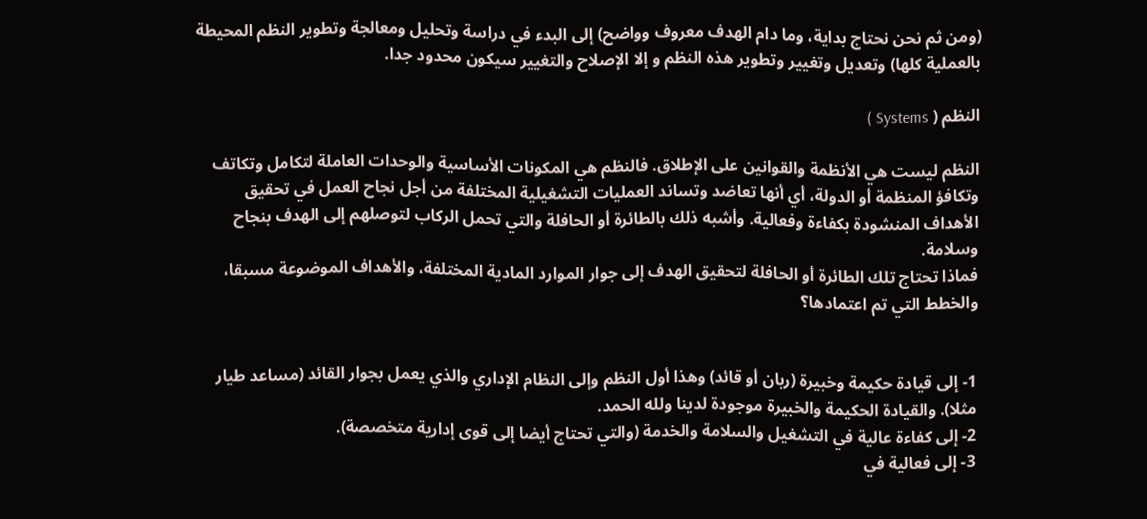(ومن ثم نحن نحتاج بداية، وما دام الهدف معروف وواضح) إلى البدء في دراسة وتحليل ومعالجة وتطوير النظم المحيطة بالعملية كلها) وتعديل وتغيير وتطوير هذه النظم و إلا الإصلاح والتغيير سيكون محدود جدا.

النظم ( Systems )

النظم ليست هي الأنظمة والقوانين على الإطلاق. فالنظم هي المكونات الأساسية والوحدات العاملة لتكامل وتكاتف وتكافؤ المنظمة أو الدولة، أي أنها تعاضد وتساند العمليات التشغيلية المختلفة من أجل نجاح العمل في تحقيق الأهداف المنشودة بكفاءة وفعالية. وأشبه ذلك بالطائرة أو الحافلة والتي تحمل الركاب لتوصلهم إلى الهدف بنجاح وسلامة.
فماذا تحتاج تلك الطائرة أو الحافلة لتحقيق الهدف إلى جوار الموارد المادية المختلفة، والأهداف الموضوعة مسبقا، والخطط التي تم اعتمادها؟


1- إلى قيادة حكيمة وخبيرة (ربان أو قائد) وهذا أول النظم وإلى النظام الإداري والذي يعمل بجوار القائد (مساعد طيار مثلا). والقيادة الحكيمة والخبيرة موجودة لدينا ولله الحمد.
2- إلى كفاءة عالية في التشغيل والسلامة والخدمة (والتي تحتاج أيضا إلى قوى إدارية متخصصة).
3- إلى فعالية في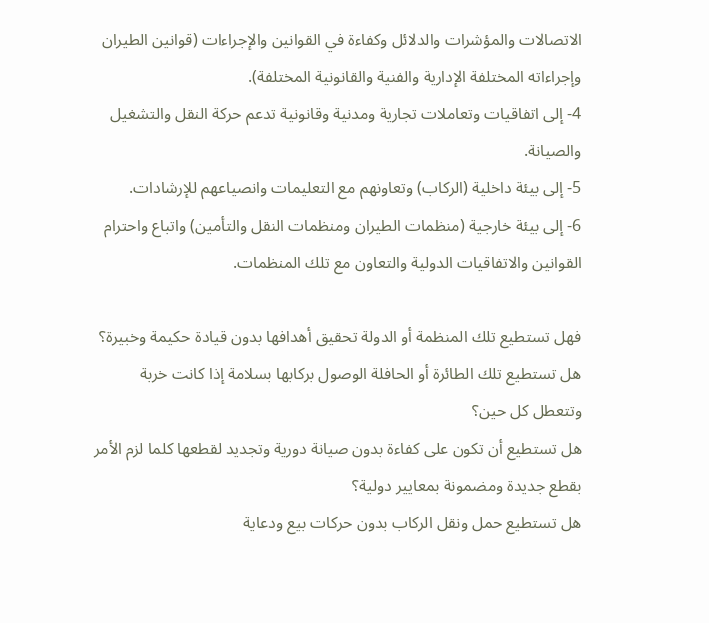الاتصالات والمؤشرات والدلائل وكفاءة في القوانين والإجراءات (قوانين الطيران وإجراءاته المختلفة الإدارية والفنية والقانونية المختلفة).
4- إلى اتفاقيات وتعاملات تجارية ومدنية وقانونية تدعم حركة النقل والتشغيل والصيانة.
5- إلى بيئة داخلية (الركاب) وتعاونهم مع التعليمات وانصياعهم للإرشادات.
6- إلى بيئة خارجية (منظمات الطيران ومنظمات النقل والتأمين) واتباع واحترام القوانين والاتفاقيات الدولية والتعاون مع تلك المنظمات.

فهل تستطيع تلك المنظمة أو الدولة تحقيق أهدافها بدون قيادة حكيمة وخبيرة؟
هل تستطيع تلك الطائرة أو الحافلة الوصول بركابها بسلامة إذا كانت خربة وتتعطل كل حين؟
هل تستطيع أن تكون على كفاءة بدون صيانة دورية وتجديد لقطعها كلما لزم الأمر بقطع جديدة ومضمونة بمعايير دولية؟
هل تستطيع حمل ونقل الركاب بدون حركات بيع ودعاية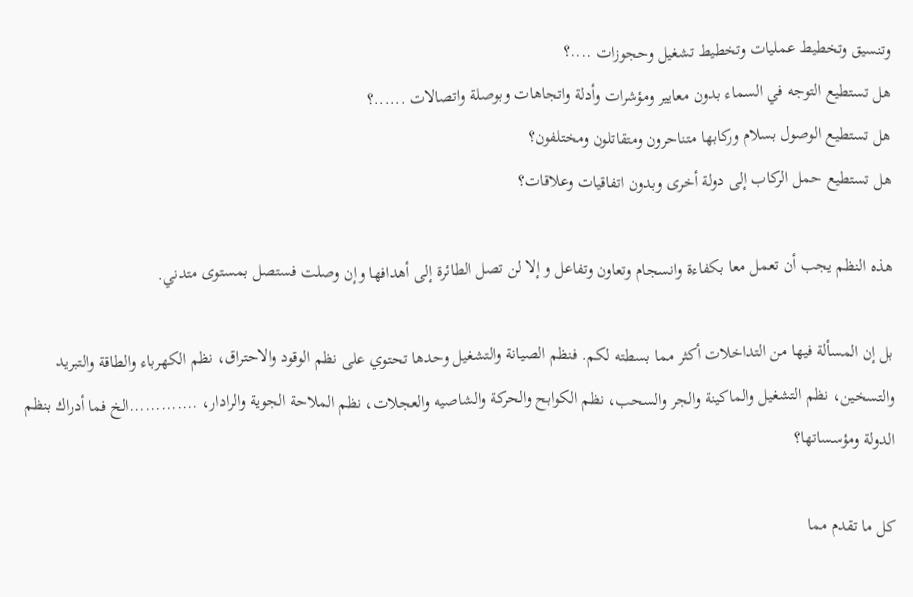وتنسيق وتخطيط عمليات وتخطيط تشغيل وحجوزات ....؟
هل تستطيع التوجه في السماء بدون معايير ومؤشرات وأدلة واتجاهات وبوصلة واتصالات ......؟
هل تستطيع الوصول بسلام وركابها متناحرون ومتقاتلون ومختلفون؟
هل تستطيع حمل الركاب إلى دولة أخرى وبدون اتفاقيات وعلاقات؟

هذه النظم يجب أن تعمل معا بكفاءة وانسجام وتعاون وتفاعل و إلا لن تصل الطائرة إلى أهدافها وإن وصلت فستصل بمستوى متدني.

بل إن المسألة فيها من التداخلات أكثر مما بسطته لكم. فنظم الصيانة والتشغيل وحدها تحتوي على نظم الوقود والاحتراق، نظم الكهرباء والطاقة والتبريد والتسخين، نظم التشغيل والماكينة والجر والسحب، نظم الكوابح والحركة والشاصيه والعجلات، نظم الملاحة الجوية والرادار، .............الخ فما أدراك بنظم الدولة ومؤسساتها؟

كل ما تقدم مما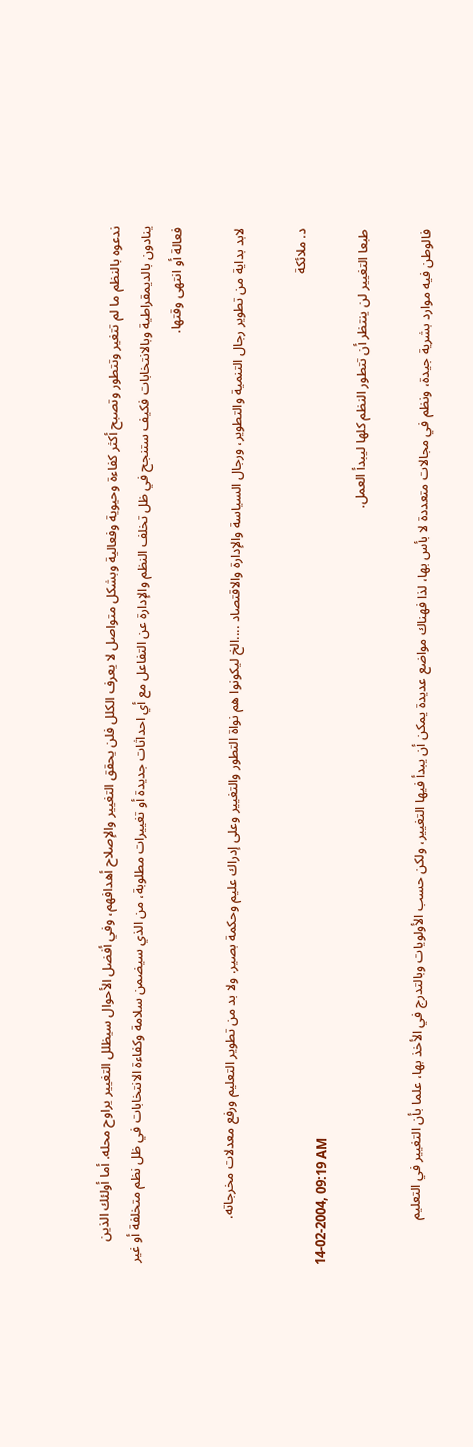ندعوه بالنظم ما لم تتغير وتتطور وتصبح أكثر كفاءة وحيوية وفعالية وبشكل متواصل لا يعرف الكلل فلن يحقق التغيير والإصلاح أهدافهم، وفي أفضل الأحوال سيظلل التغيير يراوح محله. أما أولئك الذين ينادون بالديمقراطية وبالانتخابات فكيف ستنجح في ظل تخلف النظم والإدارة عن التفاعل مع أي احداثات جديدة أو تغييرات مطلوبة، من الذي سيضمن سلامة وكفاءة الانتخابات في ظل نظم متخلفة أو غير فعالة أو انتهى وقتها.

لابد بداية من تطوير رجال التنمية والتطوير، ورجال السياسة والإدارة والاقتصاد ....الخ ليكونوا هم نواة التطور والتغيير وعلى إدراك عليم وحكمة بصير. ولا بد من تطوير التعليم ورفع معدلات مخرجاته.

د. ملائكة
14-02-2004, 09:19 AM
طبعا التغيير لن ينتظر أن تتطور النظم كلها ليبدأ العمل.

فالوطن فيه موارد بشرية جيدة، ونظم في مجالات متعددة لا بأس بها، لذا فهناك مواضع عديدة يمكن أن يبدأ فيها التغيير، ولكن حسب الأولويات وبالتدرج في الأخذ بها، علما بأن التغيير في التعليم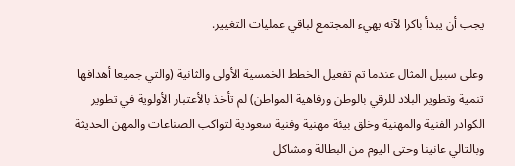يجب أن يبدأ باكرا لآنه يهيء المجتمع لباقي عمليات التغيير.

وعلى سبيل المثال عندما تم تفعيل الخطط الخمسية الأولى والثانية (والتي جميعا أهدافها تنمية وتطوير البلاد للرقي بالوطن ورفاهية المواطن) لم تأخذ بالأعتبار الأولوية في تطوير الكوادر الفنية والمهنية وخلق بيئة مهنية وفنية سعودية لتواكب الصناعات والمهن الحديثة وبالتالي عانينا وحتى اليوم من البطالة ومشاكل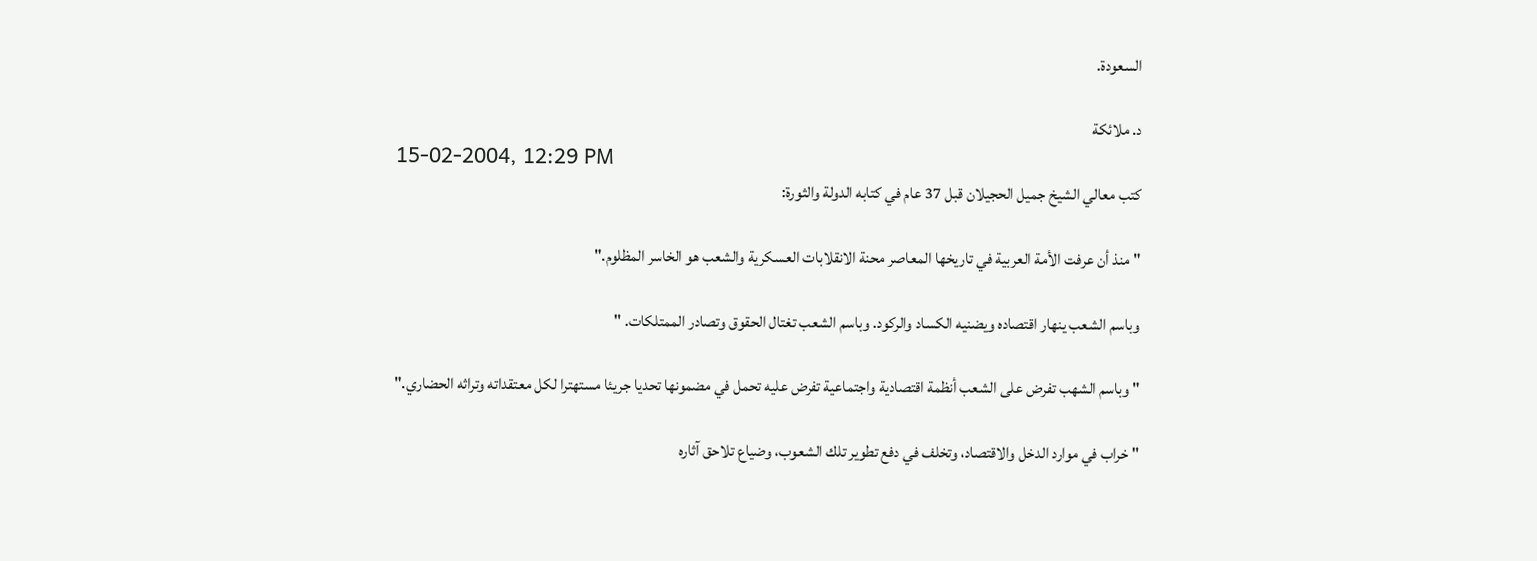السعودة.

د. ملائكة
15-02-2004, 12:29 PM
كتب معالي الشيخ جميل الحجيلان قبل 37 عام في كتابه الدولة والثورة:

" منذ أن عرفت الأمة العربية في تاريخها المعاصر محنة الانقلابات العسكرية والشعب هو الخاسر المظلوم."

وباسم الشعب ينهار اقتصاده ويضنيه الكساد والركود. وباسم الشعب تغتال الحقوق وتصادر الممتلكات. "

" وباسم الشهب تفرض على الشعب أنظمة اقتصادية واجتماعية تفرض عليه تحمل في مضمونها تحديا جريئا مستهترا لكل معتقداته وتراثه الحضاري."

" خراب في موارد الدخل والاقتصاد، وتخلف في دفع تطوير تلك الشعوب، وضياع تلاحق آثاره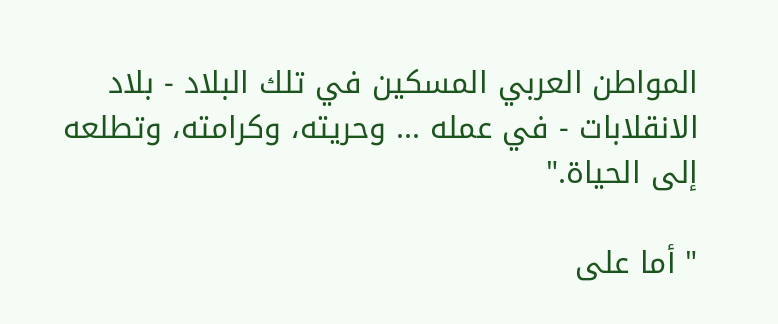المواطن العربي المسكين في تلك البلاد - بلاد الانقلابات - في عمله ... وحريته، وكرامته، وتطلعه إلى الحياة."

" أما على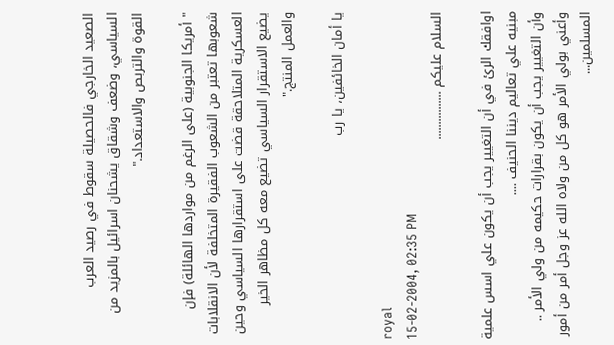الصعيد الخارجي فالحصيلة سقوط في رصيد العرب السياسي، وضعف وشقاق يشحنان اسرائيل بالمزيد من القوة والتربص والاستعداد."

" أمريكا الجنوبية (على الرغم من مواردها الهائلة) فإن شعوبها تعتبر من الشعوب الفقيرة المتخلفة لأن الانقلابات العسكرية المتلاحقة قضت على استقرارها السياسي وحين يضيع الاستقرار السياسي تضيع معه كل مظاهر الخير والعمل المنتج."

يا أمان الخائفين، يا رب

royal
15-02-2004, 02:35 PM
السلام عليكم ................

اوافقك الرئ في أن التغيير يجب أن يكون علي اسس علمية مبنيه علي تعاليم ديننا الحنيف ....
وأن التغيير يجب أن يكون بقرارات حكيمه من ولي الأمر .. وأعني بولي الأمر هو كل من ولاه الله عز وجل أمر من أمور المسلمين...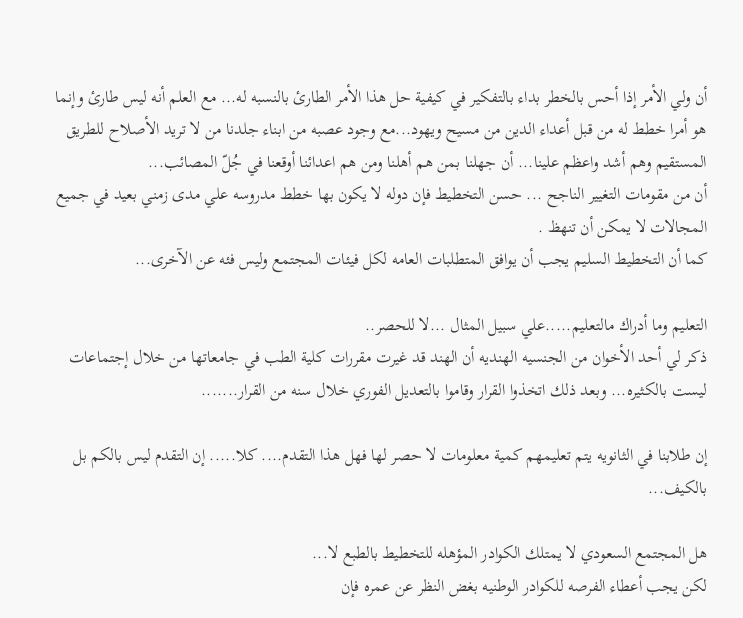أن ولي الأمر إذا أحس بالخطر بداء بالتفكير في كيفية حل هذا الأمر الطارئ بالنسبه له... مع العلم أنه ليس طارئ وإنما هو أمرا خطط له من قبل أعداء الدين من مسيح ويهود...مع وجود عصبه من ابناء جلدنا من لا تريد الأصلاح للطريق المستقيم وهم أشد واعظم علينا... أن جهلنا بمن هم أهلنا ومن هم اعدائنا أوقعنا في جُلّ المصائب...
أن من مقومات التغيير الناجح ... حسن التخطيط فإن دوله لا يكون بها خطط مدروسه علي مدى زمني بعيد في جميع المجالات لا يمكن أن تنهظ .
كما أن التخطيط السليم يجب أن يوافق المتطلبات العامه لكل فيئات المجتمع وليس فئه عن الآخرى...

التعليم وما أدراك مالتعليم.....علي سبيل المثال ...لا للحصر..
ذكر لي أحد الأخوان من الجنسيه الهنديه أن الهند قد غيرت مقررات كلية الطب في جامعاتها من خلال إجتماعات ليست بالكثيره... وبعد ذلك اتخذوا القرار وقاموا بالتعديل الفوري خلال سنه من القرار.......

إن طلابنا في الثانويه يتم تعليمهم كمية معلومات لا حصر لها فهل هذا التقدم.... كلا..... إن التقدم ليس بالكم بل بالكيف...

هل المجتمع السعودي لا يمتلك الكوادر المؤهله للتخطيط بالطبع لا...
لكن يجب أعطاء الفرصه للكوادر الوطنيه بغض النظر عن عمره فإن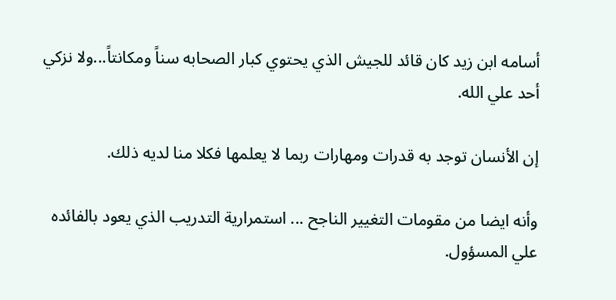أسامه ابن زيد كان قائد للجيش الذي يحتوي كبار الصحابه سناً ومكانتاً...ولا نزكي أحد علي الله.

إن الأنسان توجد به قدرات ومهارات ربما لا يعلمها فكلا منا لديه ذلك.

وأنه ايضا من مقومات التغيير الناجح ... استمرارية التدريب الذي يعود بالفائده علي المسؤول.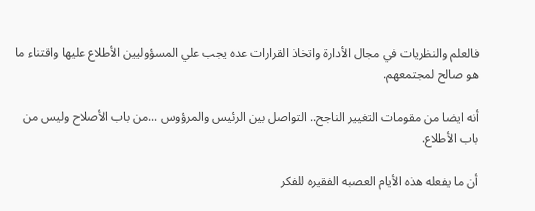فالعلم والنظريات في مجال الأدارة واتخاذ القرارات عده يجب علي المسؤوليين الأطلاع عليها واقتناء ما هو صالح لمجتمعهم.

أنه ايضا من مقومات التغيير الناجح.. التواصل بين الرئيس والمرؤوس ...من باب الأصلاح وليس من باب الأطلاع.

أن ما يفعله هذه الأيام العصبه الفقيره للفكر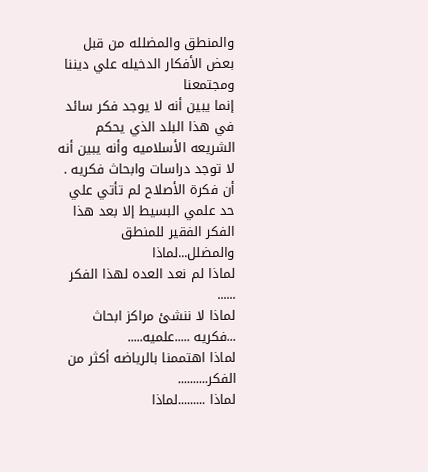والمنطق والمضلله من قبل بعض الأفكار الدخيله علي ديننا ومجتمعنا
إنما يبين أنه لا يوجد فكر سائد في هذا البلد الذي يحكم الشريعه الأسلاميه وأنه يبين أنه لا توجد دراسات وابحاث فكريه .
أن فكرة الأصلاح لم تأتي علي حد علمي البسيط إلا بعد هذا الفكر الفقير للمنطق والمضلل...لماذا
لماذا لم نعد العده لهذا الفكر ......
لماذا لا ننشئ مراكز ابحاث ...فكريه .....علميه.....
لماذا اهتممنا بالرياضه أكثر من الفكر..........
لماذا .........لماذا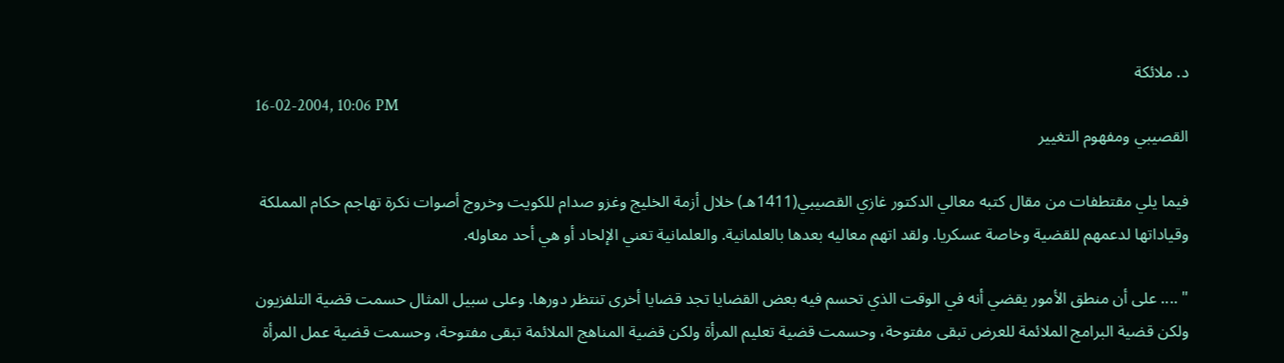د. ملائكة
16-02-2004, 10:06 PM
القصيبي ومفهوم التغيير

فيما يلي مقتطفات من مقال كتبه معالي الدكتور غازي القصيبي(1411هـ) خلال أزمة الخليج وغزو صدام للكويت وخروج أصوات نكرة تهاجم حكام المملكة وقياداتها لدعمهم للقضية وخاصة عسكريا. ولقد اتهم معاليه بعدها بالعلمانية. والعلمانية تعني الإلحاد أو هي أحد معاوله.

" .... على أن منطق الأمور يقضي أنه في الوقت الذي تحسم فيه بعض القضايا تجد قضايا أخرى تنتظر دورها. وعلى سبيل المثال حسمت قضية التلفزيون ولكن قضية البرامج الملائمة للعرض تبقى مفتوحة، وحسمت قضية تعليم المرأة ولكن قضية المناهج الملائمة تبقى مفتوحة، وحسمت قضية عمل المرأة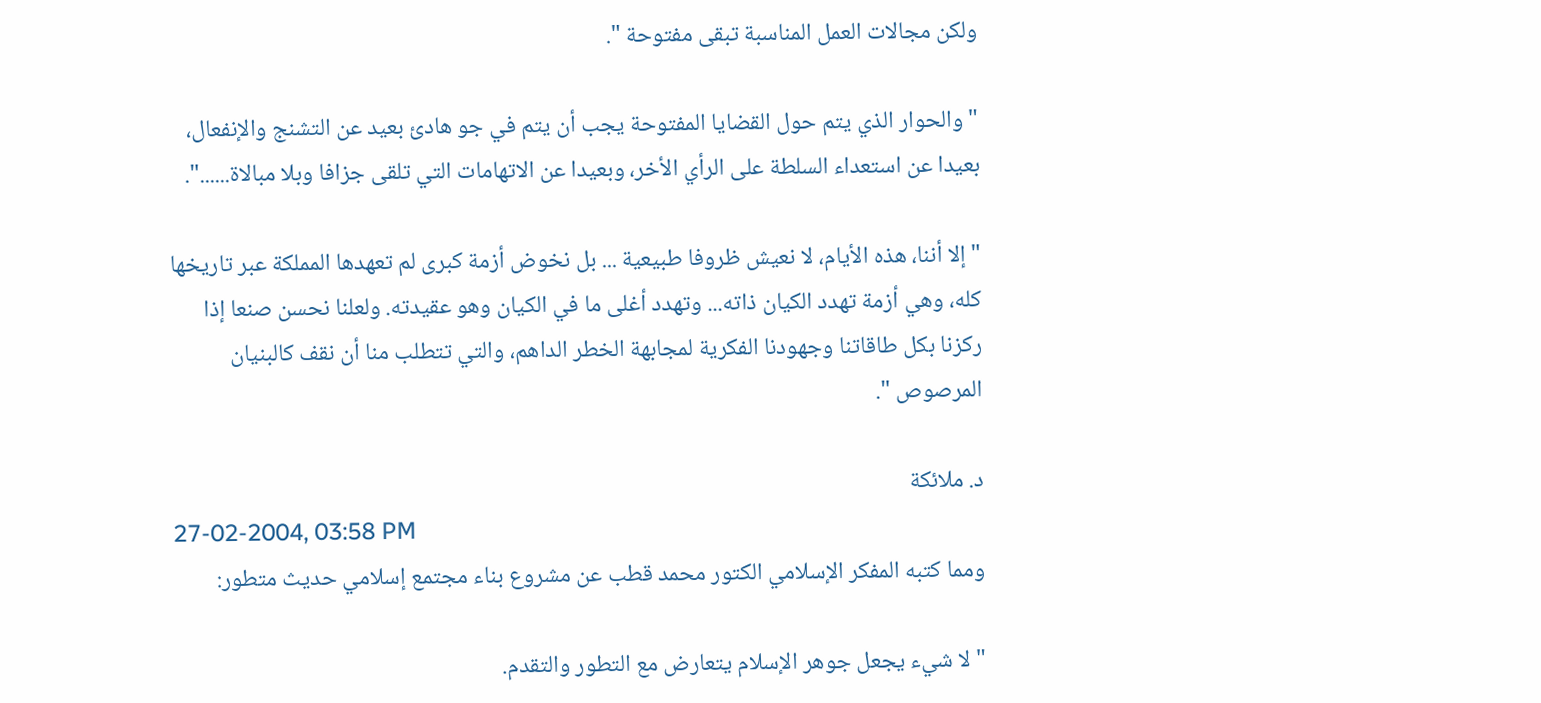ولكن مجالات العمل المناسبة تبقى مفتوحة ".

" والحوار الذي يتم حول القضايا المفتوحة يجب أن يتم في جو هادئ بعيد عن التشنج والإنفعال، بعيدا عن استعداء السلطة على الرأي الأخر، وبعيدا عن الاتهامات التي تلقى جزافا وبلا مبالاة......".

" إلا أننا، هذه الأيام، لا نعيش ظروفا طبيعية ... بل نخوض أزمة كبرى لم تعهدها المملكة عبر تاريخها كله، وهي أزمة تهدد الكيان ذاته... وتهدد أغلى ما في الكيان وهو عقيدته. ولعلنا نحسن صنعا إذا ركزنا بكل طاقاتنا وجهودنا الفكرية لمجابهة الخطر الداهم، والتي تتطلب منا أن نقف كالبنيان المرصوص ".

د. ملائكة
27-02-2004, 03:58 PM
ومما كتبه المفكر الإسلامي الكتور محمد قطب عن مشروع بناء مجتمع إسلامي حديث متطور:

" لا شيء يجعل جوهر الإسلام يتعارض مع التطور والتقدم.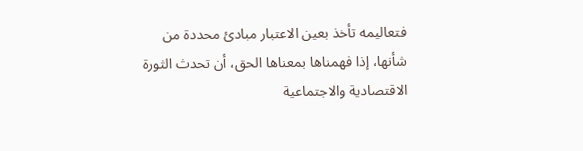فتعاليمه تأخذ بعين الاعتبار مبادئ محددة من شأنها، إذا فهمناها بمعناها الحق، أن تحدث الثورة الاقتصادية والاجتماعية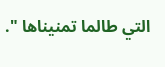التي طالما تمنيناها ".